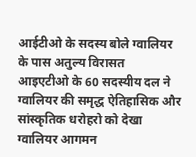आईटीओ के सदस्य बोले ग्वालियर के पास अतुल्य विरासत
आइएटीओ के 60 सदस्यीय दल ने ग्वालियर की समृद्ध ऐतिहासिक और सांस्कृतिक धरोहरो को देखा
ग्वालियर आगमन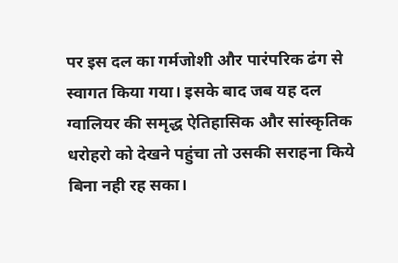पर इस दल का गर्मजोशी और पारंपरिक ढंग से स्वागत किया गया। इसके बाद जब यह दल ग्वालियर की समृद्ध ऐतिहासिक और सांस्कृतिक धरोहरो को देखने पहुंचा तो उसकी सराहना किये बिना नही रह सका।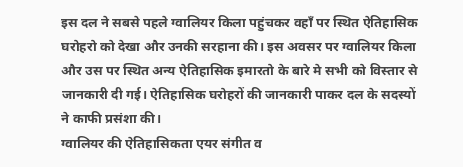इस दल ने सबसे पहले ग्वालियर किला पहुंचकर वहाँ पर स्थित ऐतिहासिक घरोहरो को देखा और उनकी सरहाना की। इस अवसर पर ग्वालियर किला और उस पर स्थित अन्य ऐतिहासिक इमारतो के बारे मे सभी को विस्तार से जानकारी दी गई। ऐतिहासिक घरोहरों की जानकारी पाकर दल के सदस्यों ने काफी प्रसंशा की।
ग्वालियर की ऐतिहासिकता एयर संगीत व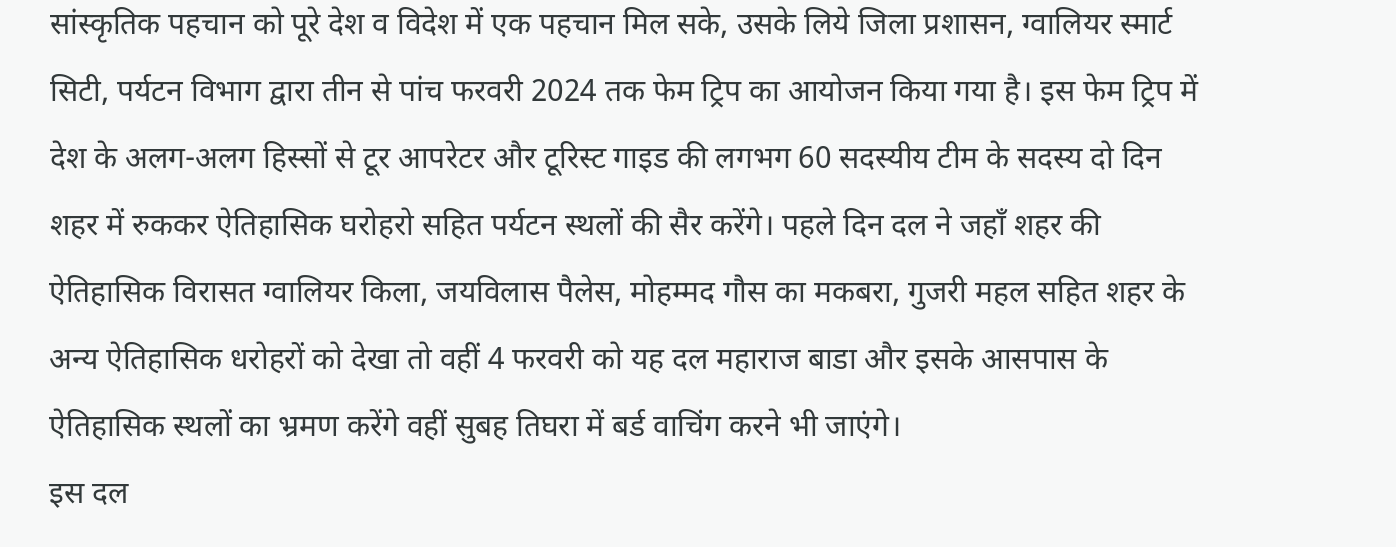सांस्कृतिक पहचान को पूरे देश व विदेश में एक पहचान मिल सके, उसके लिये जिला प्रशासन, ग्वालियर स्मार्ट सिटी, पर्यटन विभाग द्वारा तीन से पांच फरवरी 2024 तक फेम ट्रिप का आयोजन किया गया है। इस फेम ट्रिप में देश के अलग-अलग हिस्सों से टूर आपरेटर और टूरिस्ट गाइड की लगभग 60 सदस्यीय टीम के सदस्य दो दिन शहर में रुककर ऐतिहासिक घरोहरो सहित पर्यटन स्थलों की सैर करेंगे। पहले दिन दल ने जहाँ शहर की ऐतिहासिक विरासत ग्वालियर किला, जयविलास पैलेस, मोहम्मद गौस का मकबरा, गुजरी महल सहित शहर के अन्य ऐतिहासिक धरोहरों को देखा तो वहीं 4 फरवरी को यह दल महाराज बाडा और इसके आसपास के ऐतिहासिक स्थलों का भ्रमण करेंगे वहीं सुबह तिघरा में बर्ड वाचिंग करने भी जाएंगे।
इस दल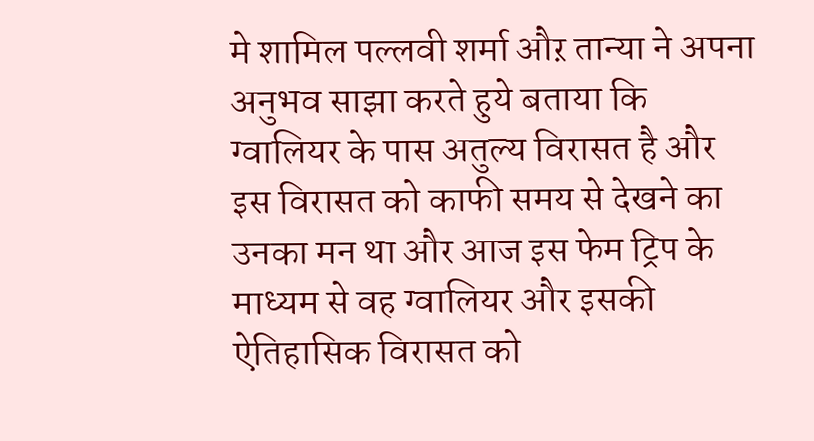मे शामिल पल्लवी शर्मा औऱ तान्या ने अपना अनुभव साझा करते हुये बताया कि ग्वालियर के पास अतुल्य विरासत है और इस विरासत को काफी समय से देखने का उनका मन था और आज इस फेम ट्रिप के माध्यम से वह ग्वालियर और इसकी ऐतिहासिक विरासत को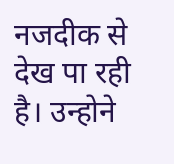नजदीक से देख पा रही है। उन्होने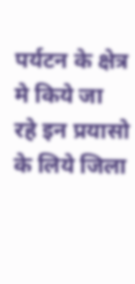पर्यटन के क्षेत्र मे किये जा रहे इन प्रयासो के लिये जिला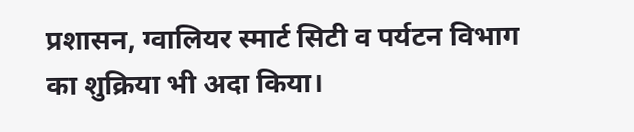प्रशासन, ग्वालियर स्मार्ट सिटी व पर्यटन विभाग का शुक्रिया भी अदा किया।